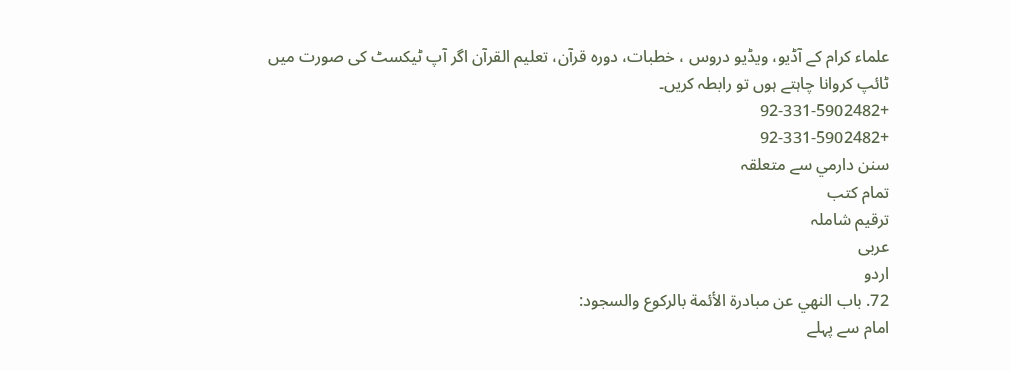علماء کرام کے آڈیو، ویڈیو دروس ، خطبات، دورہ قرآن، تعلیم القرآن اگر آپ ٹیکسٹ کی صورت میں ٹائپ کروانا چاہتے ہوں تو رابطہ کریں۔
+92-331-5902482
+92-331-5902482
سنن دارمي سے متعلقہ
تمام کتب
ترقیم شاملہ
عربی
اردو
72. باب النهي عن مبادرة الأئمة بالركوع والسجود:
امام سے پہلے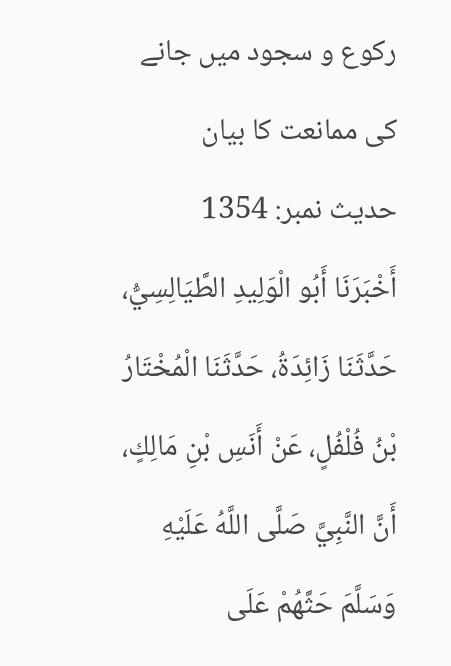رکوع و سجود میں جانے کی ممانعت کا بیان
حدیث نمبر: 1354
أَخْبَرَنَا أَبُو الْوَلِيدِ الطَّيَالِسِيُّ، حَدَّثَنَا زَائِدَةُ، حَدَّثَنَا الْمُخْتَارُ بْنُ فُلْفُلٍ، عَنْ أَنَسِ بْنِ مَالِكٍ، أَنَّ النَّبِيَّ صَلَّى اللَّهُ عَلَيْهِ وَسَلَّمَ حَثَّهُمْ عَلَى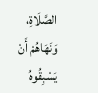الصَّلَاةِ، وَنَهَاهُمْ أَنْ يَسْبِقُوهُ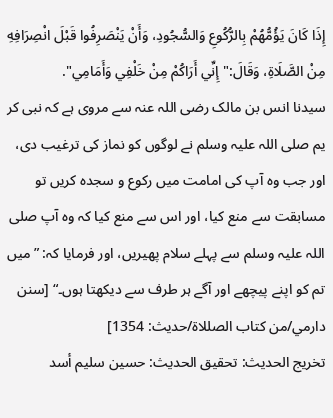إِذَا كَانَ يَؤُمُّهُمْ بِالرُّكُوعِ وَالسُّجُودِ، وَأَنْ يَنْصَرِفُوا قَبْلَ انْصِرَافِهِ مِنْ الصَّلَاةِ، وَقَالَ:"إِنِّي أَرَاكُمْ مِنْ خَلْفِي وَأَمَامِي".
سیدنا انس بن مالک رضی اللہ عنہ سے مروی ہے کہ نبی کر یم صلی اللہ علیہ وسلم نے لوگوں کو نماز کی ترغیب دی، اور جب وہ آپ کی امامت میں رکوع و سجدہ کریں تو مسابقت سے منع کیا، اور اس سے منع کیا کہ وہ آپ صلی اللہ علیہ وسلم سے پہلے سلام پھیریں، اور فرمایا کہ: ”میں تم کو اپنے پیچھے اور آگے ہر طرف سے دیکھتا ہوں۔“ [سنن دارمي/من كتاب الصللاة/حدیث: 1354]
تخریج الحدیث: تحقيق الحديث: حسين سليم أسد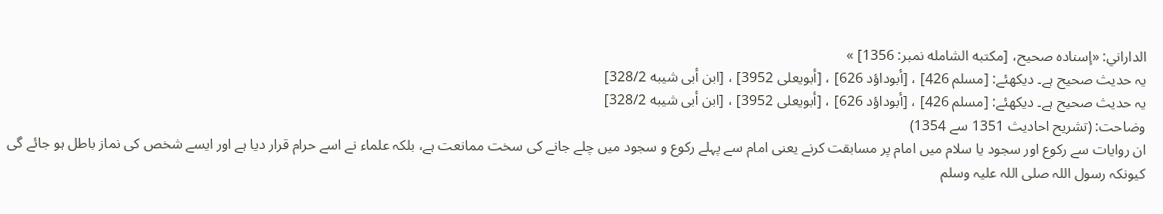الداراني: «إسناده صحيح، [مكتبه الشامله نمبر: 1356] »
یہ حدیث صحیح ہے۔ دیکھئے: [مسلم 426] ، [أبوداؤد 626] ، [أبويعلی 3952] ، [ابن أبى شيبه 328/2]
یہ حدیث صحیح ہے۔ دیکھئے: [مسلم 426] ، [أبوداؤد 626] ، [أبويعلی 3952] ، [ابن أبى شيبه 328/2]
وضاحت: (تشریح احادیث 1351 سے 1354)
ان روایات سے رکوع اور سجود یا سلام میں امام پر مسابقت کرنے یعنی امام سے پہلے رکوع و سجود میں چلے جانے کی سخت ممانعت ہے، بلکہ علماء نے اسے حرام قرار دیا ہے اور ایسے شخص کی نماز باطل ہو جائے گی کیونکہ رسول اللہ صلی اللہ علیہ وسلم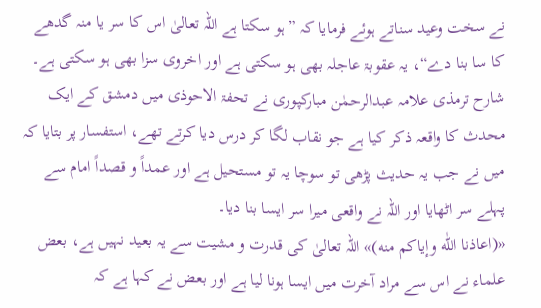نے سخت وعید سناتے ہوئے فرمایا کہ ”ہو سکتا ہے اللہ تعالیٰ اس کا سر یا منہ گدھے کا سا بنا دے“، یہ عقوبۃ عاجلہ بھی ہو سکتی ہے اور اخروی سزا بھی ہو سکتی ہے۔
شارح ترمذی علامہ عبدالرحمٰن مبارکپوری نے تحفۃ الاحوذی میں دمشق کے ایک محدث کا واقعہ ذکر کیا ہے جو نقاب لگا کر درس دیا کرتے تھے، استفسار پر بتایا کہ میں نے جب یہ حدیث پڑھی تو سوچا یہ تو مستحیل ہے اور عمداً و قصداً امام سے پہلے سر اٹھایا اور اللہ نے واقعی میرا سر ایسا بنا دیا۔
«(اعاذنا اللّٰه وإياكم منه)» اللہ تعالیٰ کی قدرت و مشیت سے یہ بعید نہیں ہے، بعض علماء نے اس سے مراد آخرت میں ایسا ہونا لیا ہے اور بعض نے کہا ہے کہ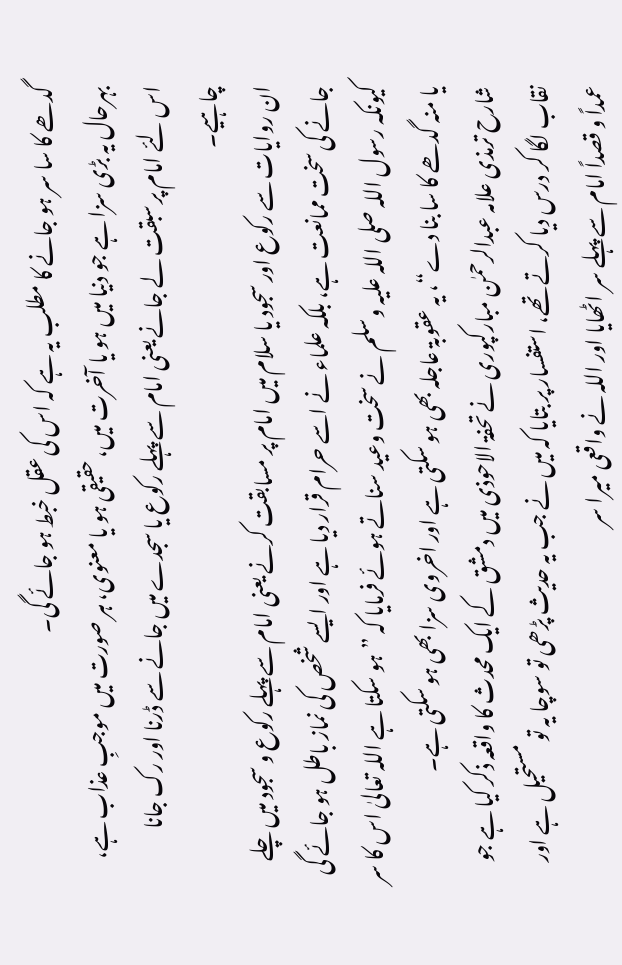گدھے کا سا سر ہو جانے کا مطلب یہ ہے کہ اس کی عقل خبط ہو جائے گی۔
بہرحال یہ بڑی سزا ہے جو دنیا میں ہو یا آخرت میں، حقیقی ہو یا معنوی، ہر صورت میں موجبِ عذاب ہے، اس لئے امام پر سبقت لے جانے یعنی امام سے پہلے رکوع یا سجدے میں جانے سے ڈرنا اور رک جانا چاہیے۔
ان روایات سے رکوع اور سجود یا سلام میں امام پر مسابقت کرنے یعنی امام سے پہلے رکوع و سجود میں چلے جانے کی سخت ممانعت ہے، بلکہ علماء نے اسے حرام قرار دیا ہے اور ایسے شخص کی نماز باطل ہو جائے گی کیونکہ رسول اللہ صلی اللہ علیہ وسلم نے سخت وعید سناتے ہوئے فرمایا کہ ”ہو سکتا ہے اللہ تعالیٰ اس کا سر یا منہ گدھے کا سا بنا دے“، یہ عقوبۃ عاجلہ بھی ہو سکتی ہے اور اخروی سزا بھی ہو سکتی ہے۔
شارح ترمذی علامہ عبدالرحمٰن مبارکپوری نے تحفۃ الاحوذی میں دمشق کے ایک محدث کا واقعہ ذکر کیا ہے جو نقاب لگا کر درس دیا کرتے تھے، استفسار پر بتایا کہ میں نے جب یہ حدیث پڑھی تو سوچا یہ تو مستحیل ہے اور عمداً و قصداً امام سے پہلے سر اٹھایا اور اللہ نے واقعی میرا سر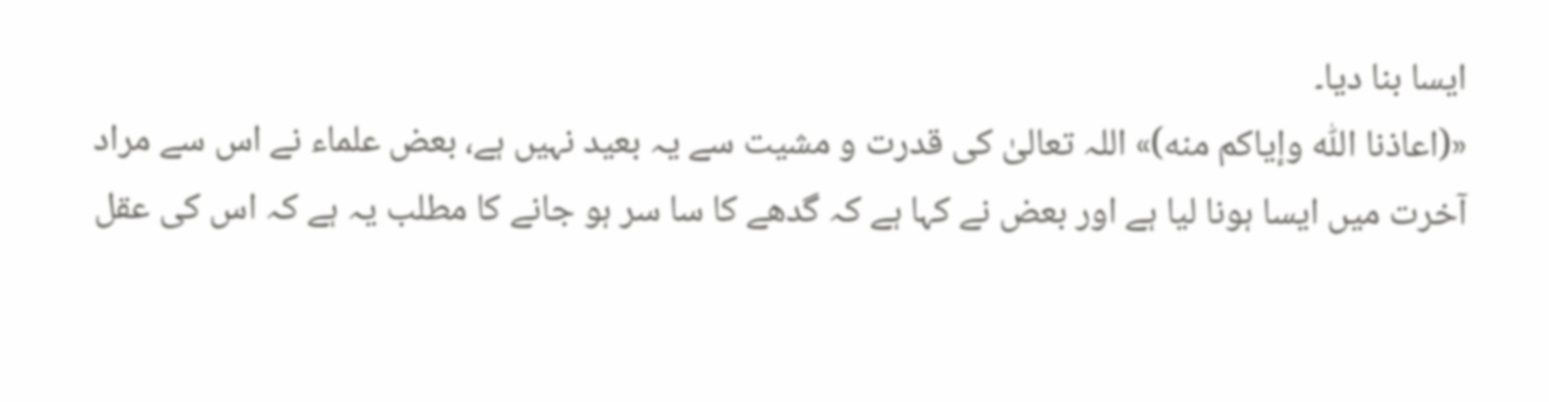ایسا بنا دیا۔
«(اعاذنا اللّٰه وإياكم منه)» اللہ تعالیٰ کی قدرت و مشیت سے یہ بعید نہیں ہے، بعض علماء نے اس سے مراد آخرت میں ایسا ہونا لیا ہے اور بعض نے کہا ہے کہ گدھے کا سا سر ہو جانے کا مطلب یہ ہے کہ اس کی عقل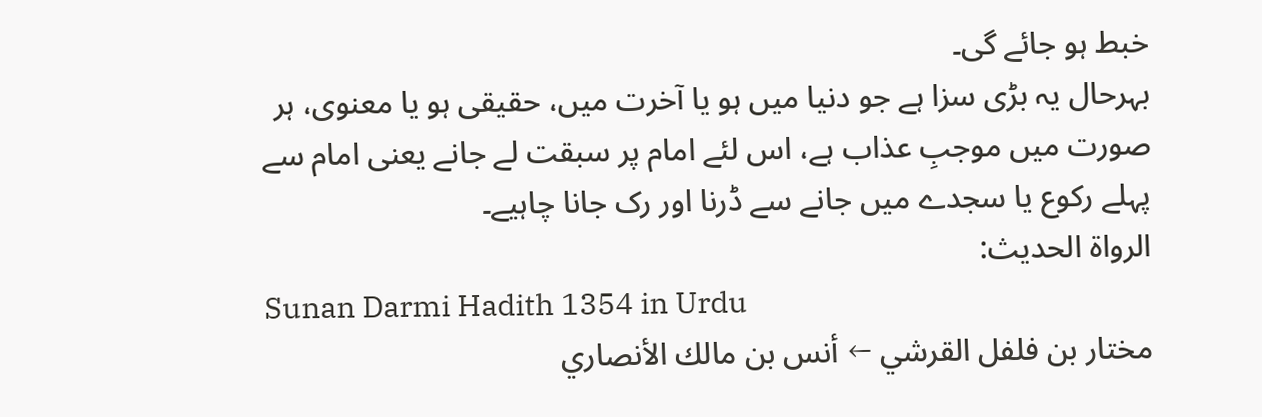خبط ہو جائے گی۔
بہرحال یہ بڑی سزا ہے جو دنیا میں ہو یا آخرت میں، حقیقی ہو یا معنوی، ہر صورت میں موجبِ عذاب ہے، اس لئے امام پر سبقت لے جانے یعنی امام سے پہلے رکوع یا سجدے میں جانے سے ڈرنا اور رک جانا چاہیے۔
الرواة الحديث:
Sunan Darmi Hadith 1354 in Urdu
مختار بن فلفل القرشي ← أنس بن مالك الأنصاري